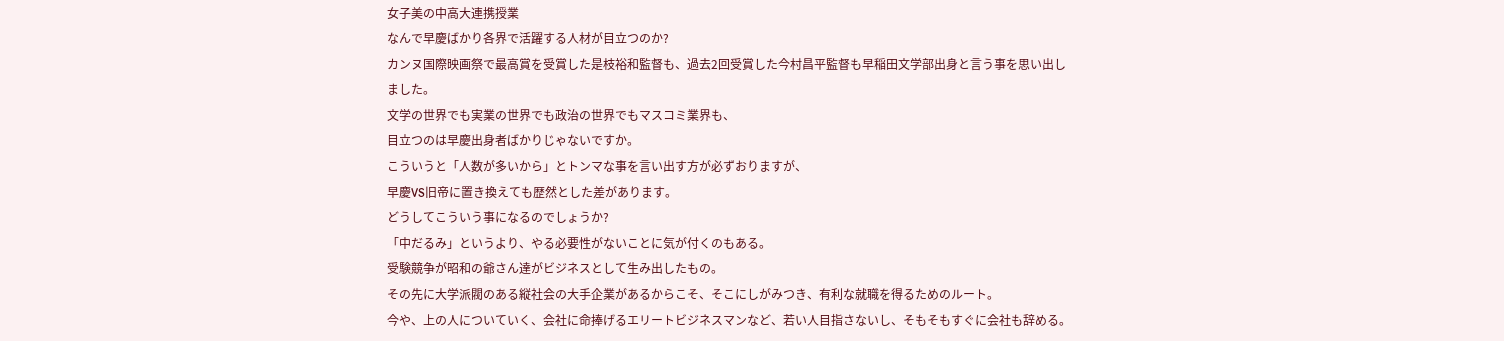女子美の中高大連携授業
なんで早慶ばかり各界で活躍する人材が目立つのか?
カンヌ国際映画祭で最高賞を受賞した是枝裕和監督も、過去2回受賞した今村昌平監督も早稲田文学部出身と言う事を思い出しました。
文学の世界でも実業の世界でも政治の世界でもマスコミ業界も、
目立つのは早慶出身者ばかりじゃないですか。
こういうと「人数が多いから」とトンマな事を言い出す方が必ずおりますが、
早慶VS旧帝に置き換えても歴然とした差があります。
どうしてこういう事になるのでしょうか?
「中だるみ」というより、やる必要性がないことに気が付くのもある。
受験競争が昭和の爺さん達がビジネスとして生み出したもの。
その先に大学派閥のある縦社会の大手企業があるからこそ、そこにしがみつき、有利な就職を得るためのルート。
今や、上の人についていく、会社に命捧げるエリートビジネスマンなど、若い人目指さないし、そもそもすぐに会社も辞める。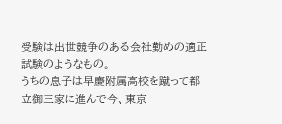受験は出世競争のある会社勤めの適正試験のようなもの。
うちの息子は早慶附属高校を蹴って都立御三家に進んで今、東京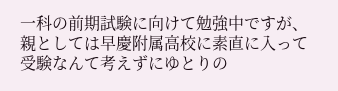一科の前期試験に向けて勉強中ですが、親としては早慶附属高校に素直に入って受験なんて考えずにゆとりの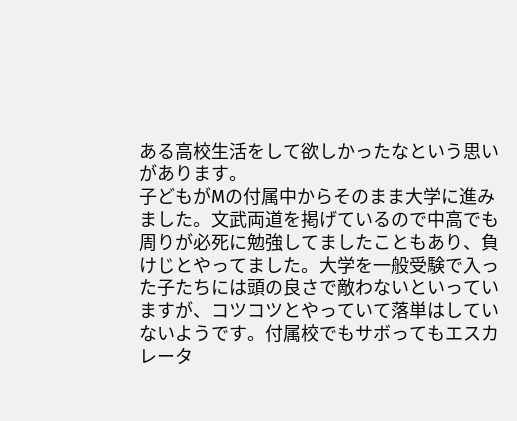ある高校生活をして欲しかったなという思いがあります。
子どもがMの付属中からそのまま大学に進みました。文武両道を掲げているので中高でも周りが必死に勉強してましたこともあり、負けじとやってました。大学を一般受験で入った子たちには頭の良さで敵わないといっていますが、コツコツとやっていて落単はしていないようです。付属校でもサボってもエスカレータ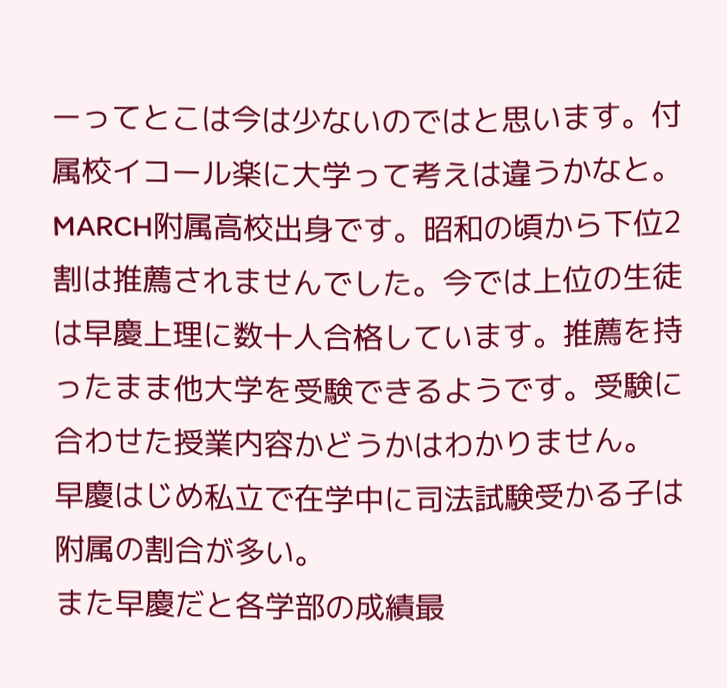ーってとこは今は少ないのではと思います。付属校イコール楽に大学って考えは違うかなと。
MARCH附属高校出身です。昭和の頃から下位2割は推薦されませんでした。今では上位の生徒は早慶上理に数十人合格しています。推薦を持ったまま他大学を受験できるようです。受験に合わせた授業内容かどうかはわかりません。
早慶はじめ私立で在学中に司法試験受かる子は附属の割合が多い。
また早慶だと各学部の成績最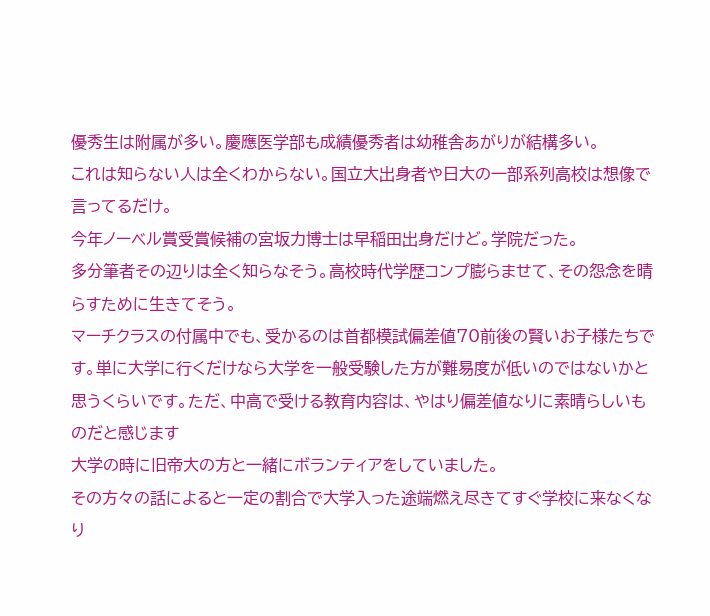優秀生は附属が多い。慶應医学部も成績優秀者は幼稚舎あがりが結構多い。
これは知らない人は全くわからない。国立大出身者や日大の一部系列高校は想像で言ってるだけ。
今年ノーベル賞受賞候補の宮坂力博士は早稲田出身だけど。学院だった。
多分筆者その辺りは全く知らなそう。高校時代学歴コンプ膨らませて、その怨念を晴らすために生きてそう。
マーチクラスの付属中でも、受かるのは首都模試偏差値70前後の賢いお子様たちです。単に大学に行くだけなら大学を一般受験した方が難易度が低いのではないかと思うくらいです。ただ、中高で受ける教育内容は、やはり偏差値なりに素晴らしいものだと感じます
大学の時に旧帝大の方と一緒にボランティアをしていました。
その方々の話によると一定の割合で大学入った途端燃え尽きてすぐ学校に来なくなり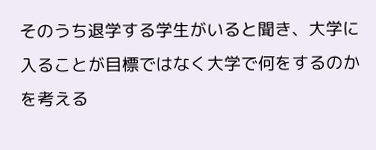そのうち退学する学生がいると聞き、大学に入ることが目標ではなく大学で何をするのかを考える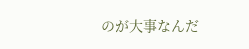のが大事なんだ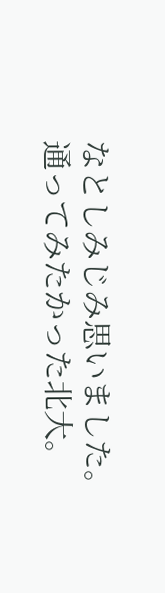なとしみじみ思いました。
通ってみたかった北大。